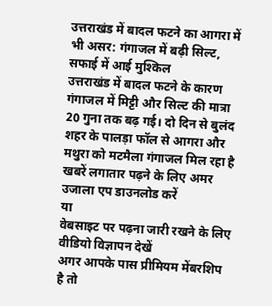उत्तराखंड में बादल फटने का आगरा में भी असर: गंगाजल में बढ़ी सिल्ट, सफाई में आई मुश्किल
उत्तराखंड में बादल फटने के कारण गंगाजल में मिट्टी और सिल्ट की मात्रा 20 गुना तक बढ़ गई। दो दिन से बुलंद शहर के पालड़ा फॉल से आगरा और मथुरा को मटमैला गंगाजल मिल रहा है
खबरें लगातार पढ़ने के लिए अमर उजाला एप डाउनलोड करें
या
वेबसाइट पर पढ़ना जारी रखने के लिए वीडियो विज्ञापन देखें
अगर आपके पास प्रीमियम मेंबरशिप है तो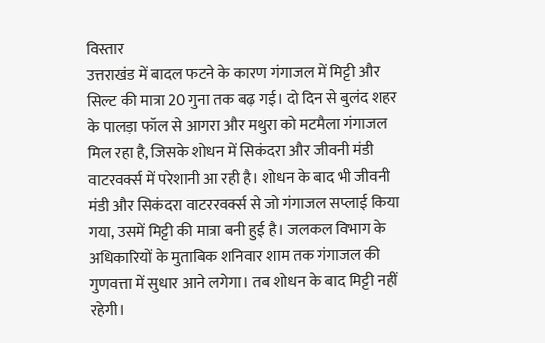विस्तार
उत्तराखंड में बादल फटने के कारण गंगाजल में मिट्टी और सिल्ट की मात्रा 20 गुना तक बढ़ गई। दो दिन से बुलंद शहर के पालड़ा फॉल से आगरा और मथुरा को मटमैला गंगाजल मिल रहा है, जिसके शोधन में सिकंदरा और जीवनी मंडी वाटरवर्क्स में परेशानी आ रही है। शोधन के बाद भी जीवनी मंडी और सिकंदरा वाटररवर्क्स से जो गंगाजल सप्लाई किया गया, उसमें मिट्टी की मात्रा बनी हुई है। जलकल विभाग के अधिकारियों के मुताबिक शनिवार शाम तक गंगाजल की गुणवत्ता में सुधार आने लगेगा। तब शोधन के बाद मिट्टी नहीं रहेगी।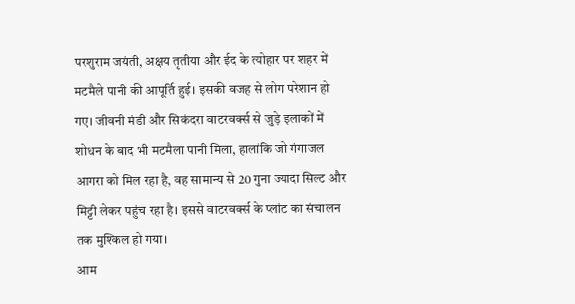परशुराम जयंती, अक्षय तृतीया और ईद के त्योहार पर शहर में मटमैले पानी की आपूर्ति हुई। इसकी वजह से लोग परेशान हो गए। जीवनी मंडी और सिकंदरा वाटरवर्क्स से जुड़े इलाकों में शोधन के बाद भी मटमैला पानी मिला, हालांकि जो गंगाजल आगरा को मिल रहा है, वह सामान्य से 20 गुना ज्यादा सिल्ट और मिट्टी लेकर पहुंच रहा है। इससे वाटरवर्क्स के प्लांट का संचालन तक मुश्किल हो गया।
आम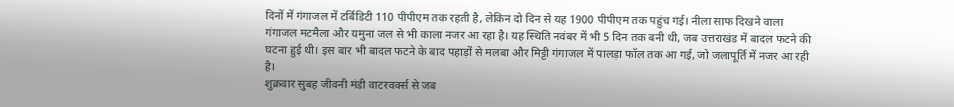दिनों में गंगाजल में टर्बिडिटी 110 पीपीएम तक रहती है, लेकिन दो दिन से यह 1900 पीपीएम तक पहुंच गई। नीला साफ दिखने वाला गंगाजल मटमैला और यमुना जल से भी काला नजर आ रहा है। यह स्थिति नवंबर में भी 5 दिन तक बनी थी, जब उत्तराखंड में बादल फटने की घटना हुई थी। इस बार भी बादल फटने के बाद पहाड़ों से मलबा और मिट्टी गंगाजल में पालड़ा फॉल तक आ गई, जो जलापूर्ति में नजर आ रही है।
शुक्रवार सुबह जीवनी मंडी वाटरवर्क्स से जब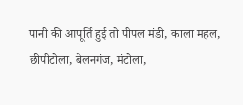पानी की आपूर्ति हुई तो पीपल मंडी, काला महल, छीपीटोला, बेलनगंज, मंटोला,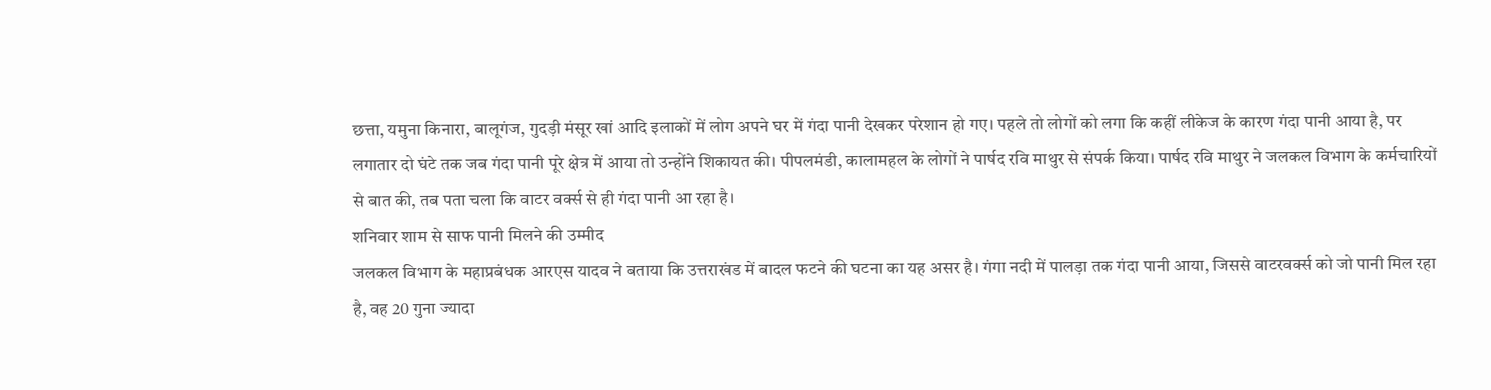छत्ता, यमुना किनारा, बालूगंज, गुदड़ी मंसूर खां आदि इलाकों में लोग अपने घर में गंदा पानी देखकर परेशान हो गए। पहले तो लोगों को लगा कि कहीं लीकेज के कारण गंदा पानी आया है, पर लगातार दो घंटे तक जब गंदा पानी पूरे क्षेत्र में आया तो उन्होंने शिकायत की। पीपलमंडी, कालामहल के लोगों ने पार्षद रवि माथुर से संपर्क किया। पार्षद रवि माथुर ने जलकल विभाग के कर्मचारियों से बात की, तब पता चला कि वाटर वर्क्स से ही गंदा पानी आ रहा है।
शनिवार शाम से साफ पानी मिलने की उम्मीद
जलकल विभाग के महाप्रबंधक आरएस यादव ने बताया कि उत्तराखंड में बादल फटने की घटना का यह असर है। गंगा नदी में पालड़ा तक गंदा पानी आया, जिससे वाटरवर्क्स को जो पानी मिल रहा है, वह 20 गुना ज्यादा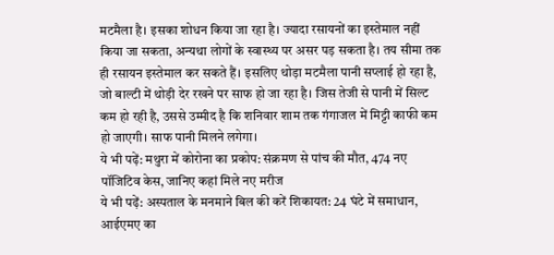मटमैला है। इसका शोधन किया जा रहा है। ज्यादा रसायनों का इस्तेमाल नहीं किया जा सकता, अन्यथा लोगों के स्वास्थ्य पर असर पड़ सकता है। तय सीमा तक ही रसायन इस्तेमाल कर सकते हैं। इसलिए थोड़ा मटमैला पानी सप्लाई हो रहा है, जो बाल्टी में थोड़ी देर रखने पर साफ हो जा रहा है। जिस तेजी से पानी में सिल्ट कम हो रही है, उससे उम्मीद है कि शनिवार शाम तक गंगाजल में मिट्टी काफी कम हो जाएगी। साफ पानी मिलने लगेगा।
ये भी पढ़ें: मथुरा में कोरोना का प्रकोप: संक्रमण से पांच की मौत, 474 नए पॉजिटिव केस, जानिए कहां मिले नए मरीज
ये भी पढ़ें: अस्पताल के मनमाने बिल की करें शिकायत: 24 घंटे में समाधान, आईएमए का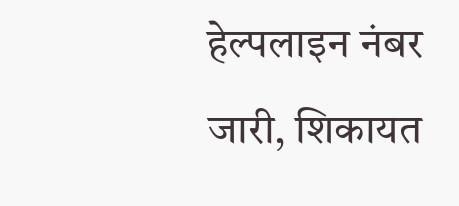हेल्पलाइन नंबर जारी, शिकायत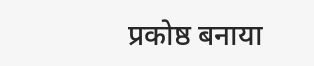प्रकोष्ठ बनाया